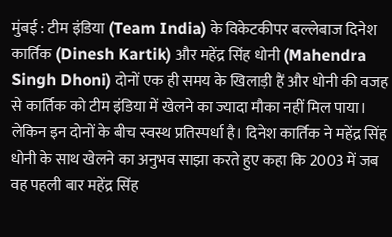मुंबई : टीम इंडिया (Team India) के विकेटकीपर बल्लेबाज दिनेश कार्तिक (Dinesh Kartik) और महेंद्र सिंह धोनी (Mahendra Singh Dhoni) दोनों एक ही समय के खिलाड़ी हैं और धोनी की वजह से कार्तिक को टीम इंडिया में खेलने का ज्यादा मौका नहीं मिल पाया। लेकिन इन दोनों के बीच स्वस्थ प्रतिस्पर्धा है। दिनेश कार्तिक ने महेंद्र सिंह धोनी के साथ खेलने का अनुभव साझा करते हुए कहा कि 2003 में जब वह पहली बार महेंद्र सिंह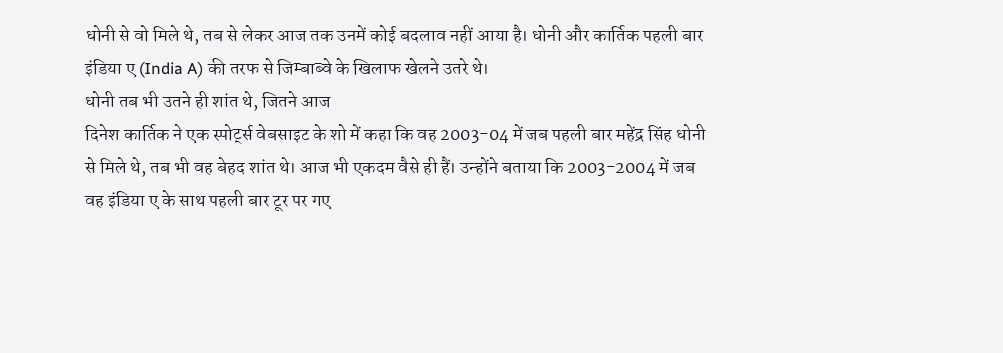धोनी से वो मिले थे, तब से लेकर आज तक उनमें कोई बदलाव नहीं आया है। धोनी और कार्तिक पहली बार इंडिया ए (India A) की तरफ से जिम्बाब्वे के खिलाफ खेलने उतरे थे।
धोनी तब भी उतने ही शांत थे, जितने आज
दिनेश कार्तिक ने एक स्पोर्ट्स वेबसाइट के शो में कहा कि वह 2003-04 में जब पहली बार महेंद्र सिंह धोनी से मिले थे, तब भी वह बेहद शांत थे। आज भी एकदम वैसे ही हैं। उन्होंने बताया कि 2003-2004 में जब वह इंडिया ए के साथ पहली बार टूर पर गए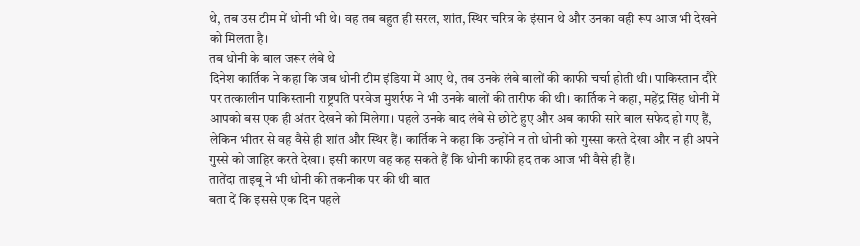थे, तब उस टीम में धोनी भी थे। वह तब बहुत ही सरल, शांत, स्थिर चरित्र के इंसान थे और उनका वही रूप आज भी देखने को मिलता है।
तब धोनी के बाल जरूर लंबे थे
दिनेश कार्तिक ने कहा कि जब धोनी टीम इंडिया में आए थे, तब उनके लंबे बालों की काफी चर्चा होती थी। पाकिस्तान दौरे पर तत्कालीन पाकिस्तानी राष्ट्रपति परवेज मुशर्रफ ने भी उनके बालों की तारीफ की थी। कार्तिक ने कहा, महेंद्र सिंह धोनी में आपको बस एक ही अंतर देखने को मिलेगा। पहले उनके बाद लंबे से छोटे हुए और अब काफी सारे बाल सफेद हो गए हैं, लेकिन भीतर से वह वैसे ही शांत और स्थिर हैं। कार्तिक ने कहा कि उन्होंने न तो धोनी को गुस्सा करते देखा और न ही अपने गुस्से को जाहिर करते देखा। इसी कारण वह कह सकते हैं कि धोनी काफी हद तक आज भी वैसे ही हैं।
तातेंदा ताइबू ने भी धोनी की तकनीक पर की थी बात
बता दें कि इससे एक दिन पहले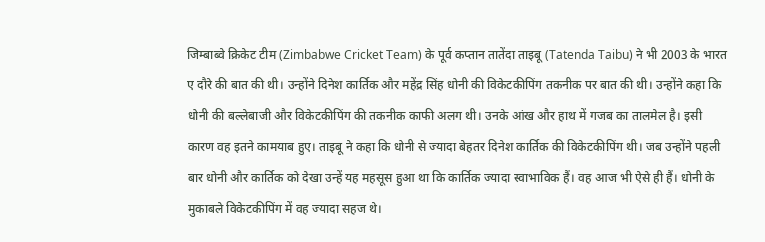जिम्बाब्वे क्रिकेट टीम (Zimbabwe Cricket Team) के पूर्व कप्तान तातेंदा ताइबू (Tatenda Taibu) ने भी 2003 के भारत ए दौरे की बात की थी। उन्होंने दिनेश कार्तिक और महेंद्र सिंह धोनी की विकेटकीपिंग तकनीक पर बात की थी। उन्होंने कहा कि धोनी की बल्लेबाजी और विकेटकीपिंग की तकनीक काफी अलग थी। उनके आंख और हाथ में गजब का तालमेल है। इसी कारण वह इतने कामयाब हुए। ताइबू ने कहा कि धोनी से ज्यादा बेहतर दिनेश कार्तिक की विकेटकीपिंग थी। जब उन्होंने पहली बार धोनी और कार्तिक को देखा उन्हें यह महसूस हुआ था कि कार्तिक ज्यादा स्वाभाविक हैं। वह आज भी ऐसे ही हैं। धोनी के मुकाबले विकेटकीपिंग में वह ज्यादा सहज थे।